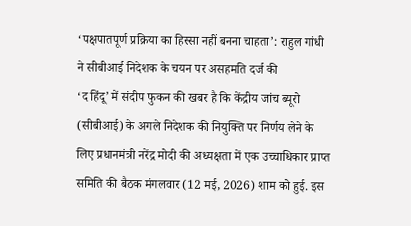‘पक्षपातपूर्ण प्रक्रिया का हिस्सा नहीं बनना चाहता’: राहुल गांधी ने सीबीआई निदेशक के चयन पर असहमति दर्ज की
‘द हिंदू’ में संदीप फुकन की खबर है कि केंद्रीय जांच ब्यूरो (सीबीआई) के अगले निदेशक की नियुक्ति पर निर्णय लेने के लिए प्रधानमंत्री नरेंद्र मोदी की अध्यक्षता में एक उच्चाधिकार प्राप्त समिति की बैठक मंगलवार (12 मई, 2026) शाम को हुई. इस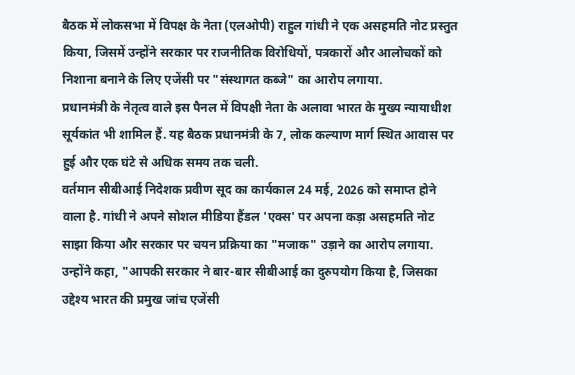बैठक में लोकसभा में विपक्ष के नेता (एलओपी) राहुल गांधी ने एक असहमति नोट प्रस्तुत किया, जिसमें उन्होंने सरकार पर राजनीतिक विरोधियों, पत्रकारों और आलोचकों को निशाना बनाने के लिए एजेंसी पर "संस्थागत कब्जे" का आरोप लगाया.
प्रधानमंत्री के नेतृत्व वाले इस पैनल में विपक्षी नेता के अलावा भारत के मुख्य न्यायाधीश सूर्यकांत भी शामिल हैं. यह बैठक प्रधानमंत्री के 7, लोक कल्याण मार्ग स्थित आवास पर हुई और एक घंटे से अधिक समय तक चली.
वर्तमान सीबीआई निदेशक प्रवीण सूद का कार्यकाल 24 मई, 2026 को समाप्त होने वाला है. गांधी ने अपने सोशल मीडिया हैंडल 'एक्स' पर अपना कड़ा असहमति नोट साझा किया और सरकार पर चयन प्रक्रिया का "मजाक" उड़ाने का आरोप लगाया. उन्होंने कहा, "आपकी सरकार ने बार-बार सीबीआई का दुरुपयोग किया है, जिसका उद्देश्य भारत की प्रमुख जांच एजेंसी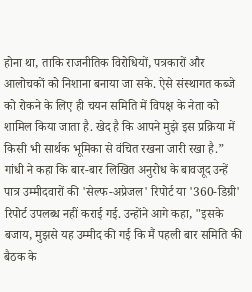होना था, ताकि राजनीतिक विरोधियों, पत्रकारों और आलोचकों को निशाना बनाया जा सके. ऐसे संस्थागत कब्जे को रोकने के लिए ही चयन समिति में विपक्ष के नेता को शामिल किया जाता है. खेद है कि आपने मुझे इस प्रक्रिया में किसी भी सार्थक भूमिका से वंचित रखना जारी रखा है.”
गांधी ने कहा कि बार-बार लिखित अनुरोध के बावजूद उन्हें पात्र उम्मीदवारों की 'सेल्फ-अप्रेजल' रिपोर्ट या '360-डिग्री' रिपोर्ट उपलब्ध नहीं कराई गई. उन्होंने आगे कहा, "इसके बजाय, मुझसे यह उम्मीद की गई कि मैं पहली बार समिति की बैठक के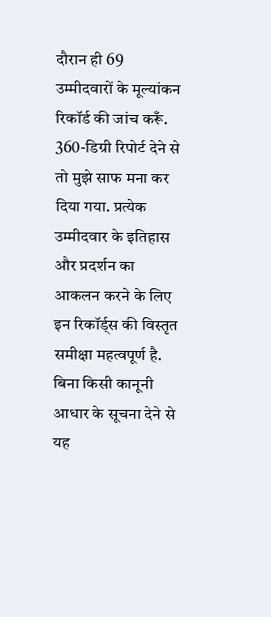दौरान ही 69 उम्मीदवारों के मूल्यांकन रिकॉर्ड की जांच करूँ. 360-डिग्री रिपोर्ट देने से तो मुझे साफ मना कर दिया गया. प्रत्येक उम्मीदवार के इतिहास और प्रदर्शन का आकलन करने के लिए इन रिकॉर्ड्स की विस्तृत समीक्षा महत्वपूर्ण है. बिना किसी कानूनी आधार के सूचना देने से यह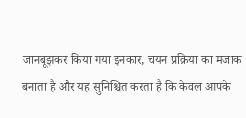जानबूझकर किया गया इनकार, चयन प्रक्रिया का मजाक बनाता है और यह सुनिश्चित करता है कि केवल आपके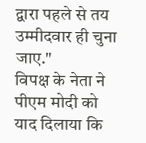द्वारा पहले से तय उम्मीदवार ही चुना जाए."
विपक्ष के नेता ने पीएम मोदी को याद दिलाया कि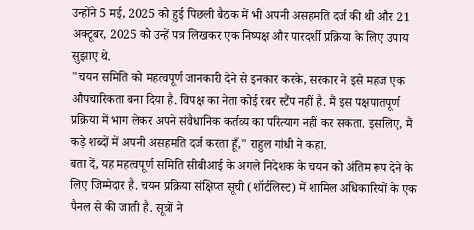उन्होंने 5 मई, 2025 को हुई पिछली बैठक में भी अपनी असहमति दर्ज की थी और 21 अक्टूबर, 2025 को उन्हें पत्र लिखकर एक निष्पक्ष और पारदर्शी प्रक्रिया के लिए उपाय सुझाए थे.
"चयन समिति को महत्वपूर्ण जानकारी देने से इनकार करके, सरकार ने इसे महज एक औपचारिकता बना दिया है. विपक्ष का नेता कोई रबर स्टैंप नहीं है. मैं इस पक्षपातपूर्ण प्रक्रिया में भाग लेकर अपने संवैधानिक कर्तव्य का परित्याग नहीं कर सकता. इसलिए, मैं कड़े शब्दों में अपनी असहमति दर्ज करता हूँ," राहुल गांधी ने कहा.
बता दें, यह महत्वपूर्ण समिति सीबीआई के अगले निदेशक के चयन को अंतिम रूप देने के लिए जिम्मेदार है. चयन प्रक्रिया संक्षिप्त सूची (शॉर्टलिस्ट) में शामिल अधिकारियों के एक पैनल से की जाती है. सूत्रों ने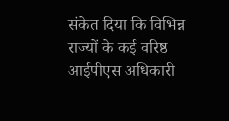संकेत दिया कि विभिन्न राज्यों के कई वरिष्ठ आईपीएस अधिकारी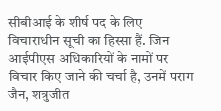सीबीआई के शीर्ष पद के लिए विचाराधीन सूची का हिस्सा हैं. जिन आईपीएस अधिकारियों के नामों पर विचार किए जाने की चर्चा है, उनमें पराग जैन, शत्रुजीत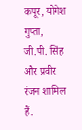कपूर, योगेश गुप्ता, जी.पी. सिंह और प्रवीर रंजन शामिल हैं.